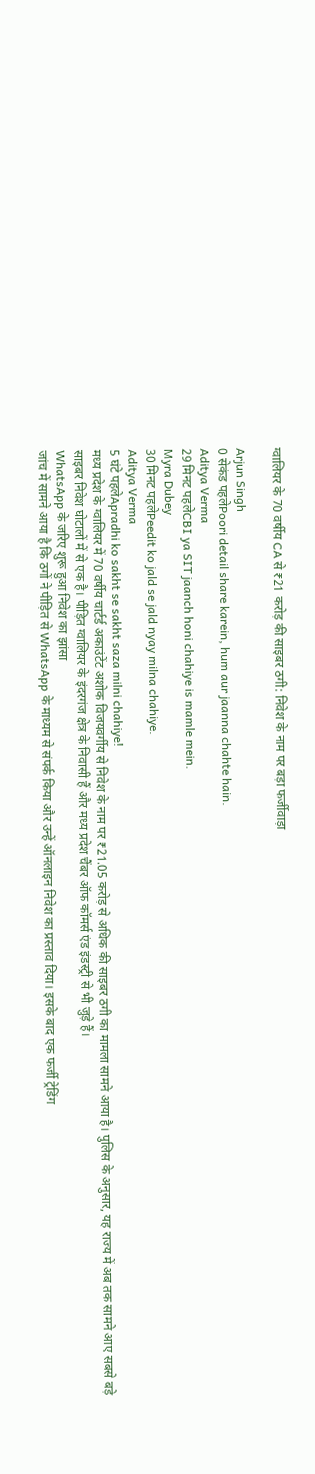ग्वालियर के 70 वर्षीय CA से ₹21 करोड़ की साइबर ठगी: निवेश के नाम पर बड़ा फर्जीवाड़ा

Arjun Singh
0 सेकंड पहलेPoori detail share karein, hum aur jaanna chahte hain.
Aditya Verma
29 मिनट पहलेCBI ya SIT jaanch honi chahiye is mamle mein.
Myra Dubey
30 मिनट पहलेPeedit ko jald se jald nyay milna chahiye.
Aditya Verma
5 घंटे पहलेApradhi ko sakht se sakht saza milni chahiye!
मध्य प्रदेश के ग्वालियर में 70 वर्षीय चार्टर्ड अकाउंटेंट अशोक विजयवर्गीय से निवेश के नाम पर ₹21.05 करोड़ से अधिक की साइबर ठगी का मामला सामने आया है। पुलिस के अनुसार, यह राज्य में अब तक सामने आए सबसे बड़े साइबर निवेश घोटालों में से एक है। पीड़ित ग्वालियर के इंदरगंज क्षेत्र के निवासी हैं और मध्य प्रदेश चैंबर ऑफ कॉमर्स एंड इंडस्ट्री से भी जुड़े हैं।
WhatsApp के जरिए शुरू हुआ निवेश का झांसा
जांच में सामने आया है कि ठगों ने पीड़ित से WhatsApp के माध्यम से संपर्क किया और उन्हें ऑनलाइन निवेश का प्रस्ताव दिया। इसके बाद एक फर्जी ट्रेडिंग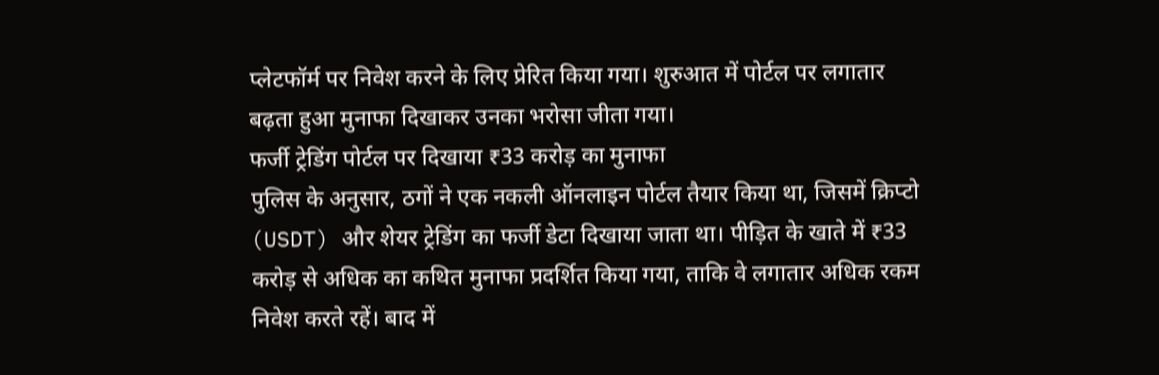प्लेटफॉर्म पर निवेश करने के लिए प्रेरित किया गया। शुरुआत में पोर्टल पर लगातार बढ़ता हुआ मुनाफा दिखाकर उनका भरोसा जीता गया।
फर्जी ट्रेडिंग पोर्टल पर दिखाया ₹33 करोड़ का मुनाफा
पुलिस के अनुसार, ठगों ने एक नकली ऑनलाइन पोर्टल तैयार किया था, जिसमें क्रिप्टो (USDT) और शेयर ट्रेडिंग का फर्जी डेटा दिखाया जाता था। पीड़ित के खाते में ₹33 करोड़ से अधिक का कथित मुनाफा प्रदर्शित किया गया, ताकि वे लगातार अधिक रकम निवेश करते रहें। बाद में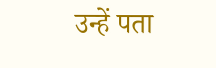उन्हें पता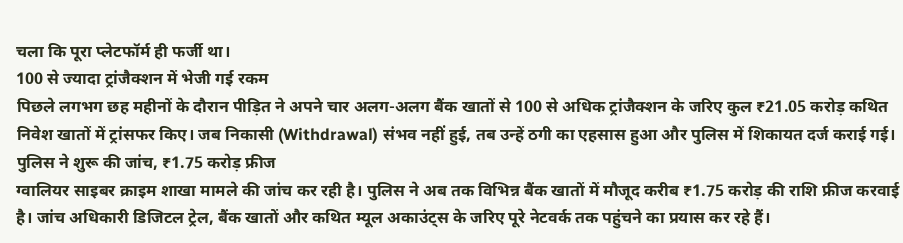चला कि पूरा प्लेटफॉर्म ही फर्जी था।
100 से ज्यादा ट्रांजैक्शन में भेजी गई रकम
पिछले लगभग छह महीनों के दौरान पीड़ित ने अपने चार अलग-अलग बैंक खातों से 100 से अधिक ट्रांजैक्शन के जरिए कुल ₹21.05 करोड़ कथित निवेश खातों में ट्रांसफर किए। जब निकासी (Withdrawal) संभव नहीं हुई, तब उन्हें ठगी का एहसास हुआ और पुलिस में शिकायत दर्ज कराई गई।
पुलिस ने शुरू की जांच, ₹1.75 करोड़ फ्रीज
ग्वालियर साइबर क्राइम शाखा मामले की जांच कर रही है। पुलिस ने अब तक विभिन्न बैंक खातों में मौजूद करीब ₹1.75 करोड़ की राशि फ्रीज करवाई है। जांच अधिकारी डिजिटल ट्रेल, बैंक खातों और कथित म्यूल अकाउंट्स के जरिए पूरे नेटवर्क तक पहुंचने का प्रयास कर रहे हैं।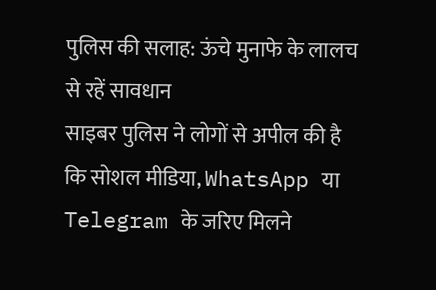पुलिस की सलाह: ऊंचे मुनाफे के लालच से रहें सावधान
साइबर पुलिस ने लोगों से अपील की है कि सोशल मीडिया, WhatsApp या Telegram के जरिए मिलने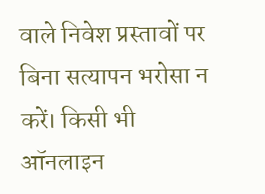वाले निवेश प्रस्तावों पर बिना सत्यापन भरोसा न करें। किसी भी ऑनलाइन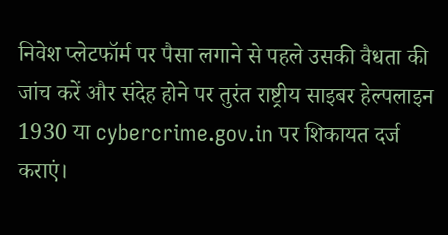निवेश प्लेटफॉर्म पर पैसा लगाने से पहले उसकी वैधता की जांच करें और संदेह होने पर तुरंत राष्ट्रीय साइबर हेल्पलाइन 1930 या cybercrime.gov.in पर शिकायत दर्ज कराएं।